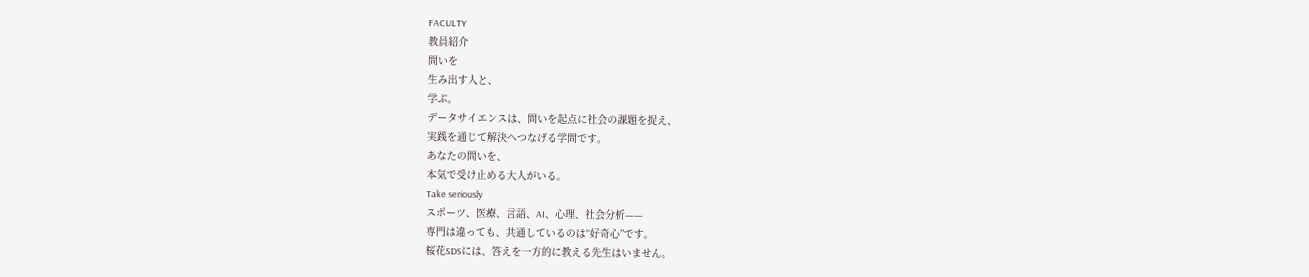FACULTY
教員紹介
問いを
生み出す人と、
学ぶ。
データサイエンスは、問いを起点に社会の課題を捉え、
実践を通じて解決へつなげる学問です。
あなたの問いを、
本気で受け止める大人がいる。
Take seriously
スポーツ、医療、言語、AI、心理、社会分析——
専門は違っても、共通しているのは“好奇心”です。
桜花SDSには、答えを一方的に教える先生はいません。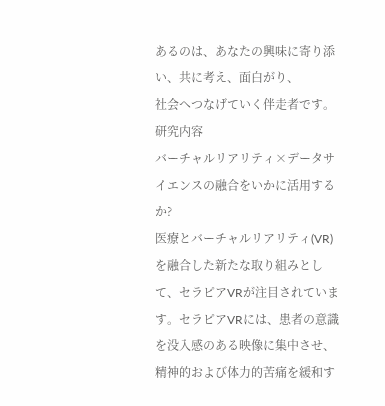あるのは、あなたの興味に寄り添い、共に考え、面白がり、
社会へつなげていく伴走者です。
研究内容
バーチャルリアリティ×データサイエンスの融合をいかに活用するか?
医療とバーチャルリアリティ(VR)を融合した新たな取り組みとして、セラピアVRが注目されています。セラピアVRには、患者の意識を没入感のある映像に集中させ、精神的および体力的苦痛を緩和す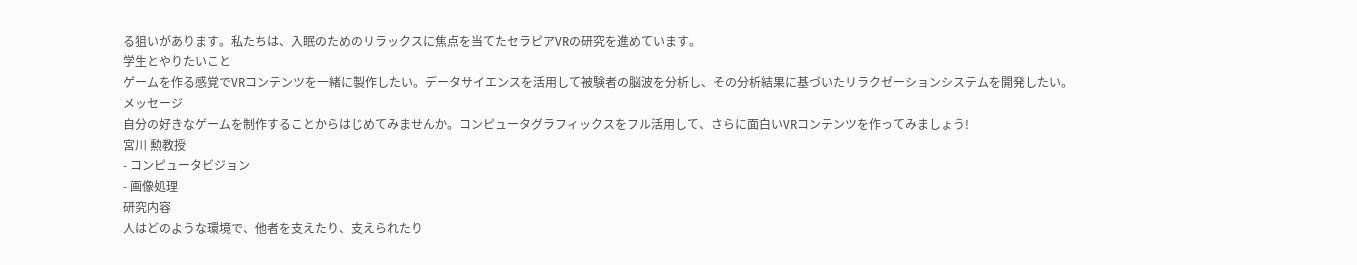る狙いがあります。私たちは、入眠のためのリラックスに焦点を当てたセラピアVRの研究を進めています。
学生とやりたいこと
ゲームを作る感覚でVRコンテンツを一緒に製作したい。データサイエンスを活用して被験者の脳波を分析し、その分析結果に基づいたリラクゼーションシステムを開発したい。
メッセージ
自分の好きなゲームを制作することからはじめてみませんか。コンピュータグラフィックスをフル活用して、さらに面白いVRコンテンツを作ってみましょう!
宮川 勲教授
- コンピュータビジョン
- 画像処理
研究内容
人はどのような環境で、他者を支えたり、支えられたり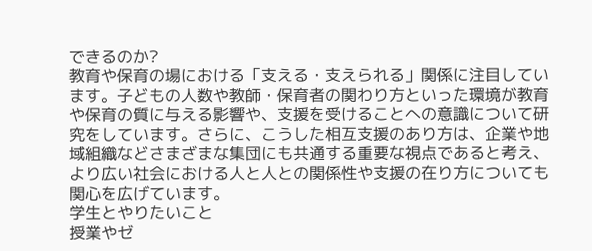できるのか?
教育や保育の場における「支える・支えられる」関係に注目しています。子どもの人数や教師・保育者の関わり方といった環境が教育や保育の質に与える影響や、支援を受けることへの意識について研究をしています。さらに、こうした相互支援のあり方は、企業や地域組織などさまざまな集団にも共通する重要な視点であると考え、より広い社会における人と人との関係性や支援の在り方についても関心を広げています。
学生とやりたいこと
授業やゼ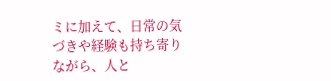ミに加えて、日常の気づきや経験も持ち寄りながら、人と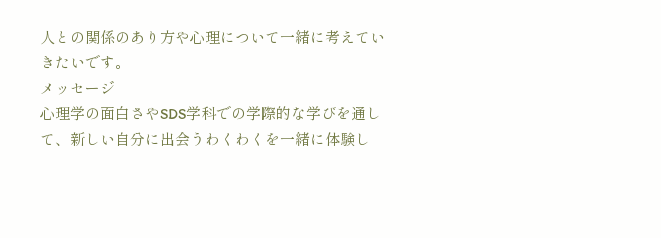人との関係のあり方や心理について一緒に考えていきたいです。
メッセージ
心理学の面白さやSDS学科での学際的な学びを通して、新しい自分に出会うわくわくを一緒に体験し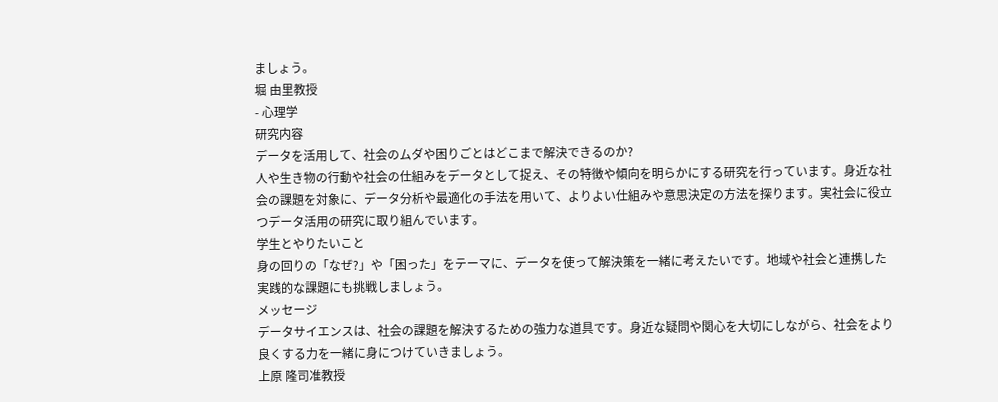ましょう。
堀 由里教授
- 心理学
研究内容
データを活用して、社会のムダや困りごとはどこまで解決できるのか?
人や生き物の行動や社会の仕組みをデータとして捉え、その特徴や傾向を明らかにする研究を行っています。身近な社会の課題を対象に、データ分析や最適化の手法を用いて、よりよい仕組みや意思決定の方法を探ります。実社会に役立つデータ活用の研究に取り組んでいます。
学生とやりたいこと
身の回りの「なぜ?」や「困った」をテーマに、データを使って解決策を一緒に考えたいです。地域や社会と連携した実践的な課題にも挑戦しましょう。
メッセージ
データサイエンスは、社会の課題を解決するための強力な道具です。身近な疑問や関心を大切にしながら、社会をより良くする力を一緒に身につけていきましょう。
上原 隆司准教授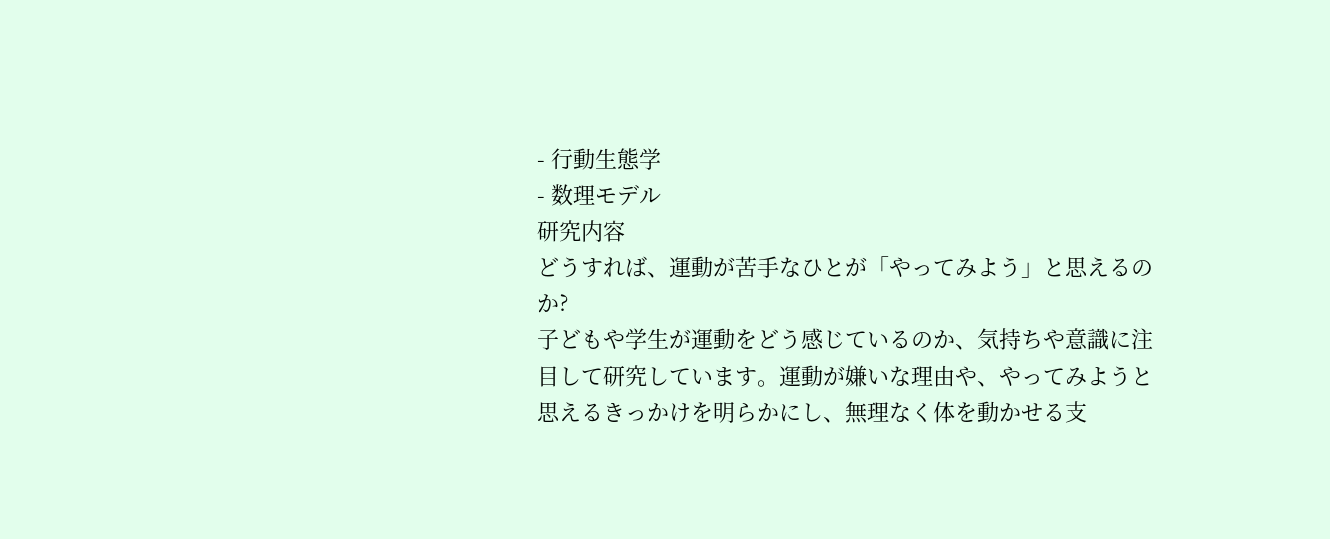- 行動生態学
- 数理モデル
研究内容
どうすれば、運動が苦手なひとが「やってみよう」と思えるのか?
子どもや学生が運動をどう感じているのか、気持ちや意識に注目して研究しています。運動が嫌いな理由や、やってみようと思えるきっかけを明らかにし、無理なく体を動かせる支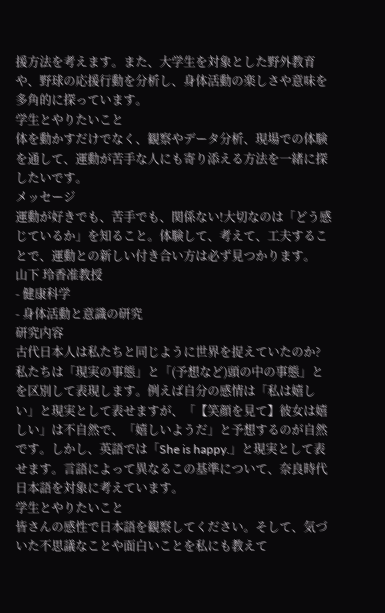援方法を考えます。また、大学生を対象とした野外教育や、野球の応援行動を分析し、身体活動の楽しさや意味を多角的に探っています。
学生とやりたいこと
体を動かすだけでなく、観察やデータ分析、現場での体験を通して、運動が苦手な人にも寄り添える方法を一緒に探したいです。
メッセージ
運動が好きでも、苦手でも、関係ない!大切なのは「どう感じているか」を知ること。体験して、考えて、工夫することで、運動との新しい付き合い方は必ず見つかります。
山下 玲香准教授
- 健康科学
- 身体活動と意識の研究
研究内容
古代日本人は私たちと同じように世界を捉えていたのか?
私たちは「現実の事態」と「(予想など)頭の中の事態」とを区別して表現します。例えば自分の感情は「私は嬉しい」と現実として表せますが、「【笑顔を見て】彼女は嬉しい」は不自然で、「嬉しいようだ」と予想するのが自然です。しかし、英語では「She is happy.」と現実として表せます。言語によって異なるこの基準について、奈良時代日本語を対象に考えています。
学生とやりたいこと
皆さんの感性で日本語を観察してください。そして、気づいた不思議なことや面白いことを私にも教えて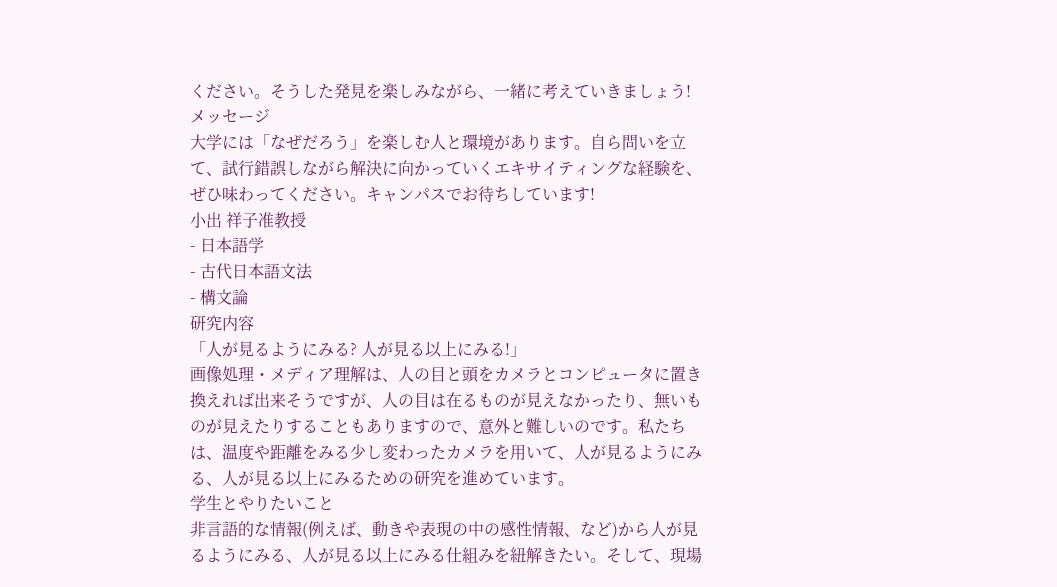ください。そうした発見を楽しみながら、一緒に考えていきましょう!
メッセージ
大学には「なぜだろう」を楽しむ人と環境があります。自ら問いを立て、試行錯誤しながら解決に向かっていくエキサイティングな経験を、ぜひ味わってください。キャンパスでお待ちしています!
小出 祥子准教授
- 日本語学
- 古代日本語文法
- 構文論
研究内容
「人が見るようにみる? 人が見る以上にみる!」
画像処理・メディア理解は、人の目と頭をカメラとコンピュータに置き換えれば出来そうですが、人の目は在るものが見えなかったり、無いものが見えたりすることもありますので、意外と難しいのです。私たちは、温度や距離をみる少し変わったカメラを用いて、人が見るようにみる、人が見る以上にみるための研究を進めています。
学生とやりたいこと
非言語的な情報(例えば、動きや表現の中の感性情報、など)から人が見るようにみる、人が見る以上にみる仕組みを紐解きたい。そして、現場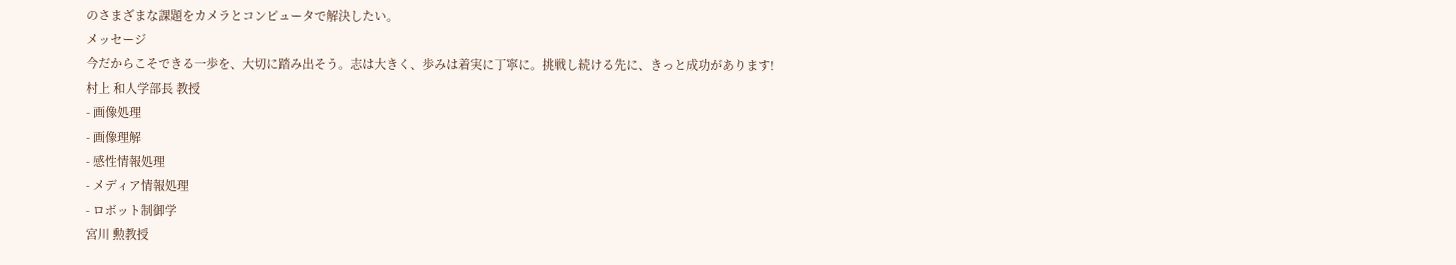のさまざまな課題をカメラとコンピュータで解決したい。
メッセージ
今だからこそできる一歩を、大切に踏み出そう。志は大きく、歩みは着実に丁寧に。挑戦し続ける先に、きっと成功があります!
村上 和人学部長 教授
- 画像処理
- 画像理解
- 感性情報処理
- メディア情報処理
- ロボット制御学
宮川 勲教授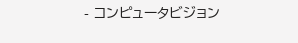- コンピュータビジョン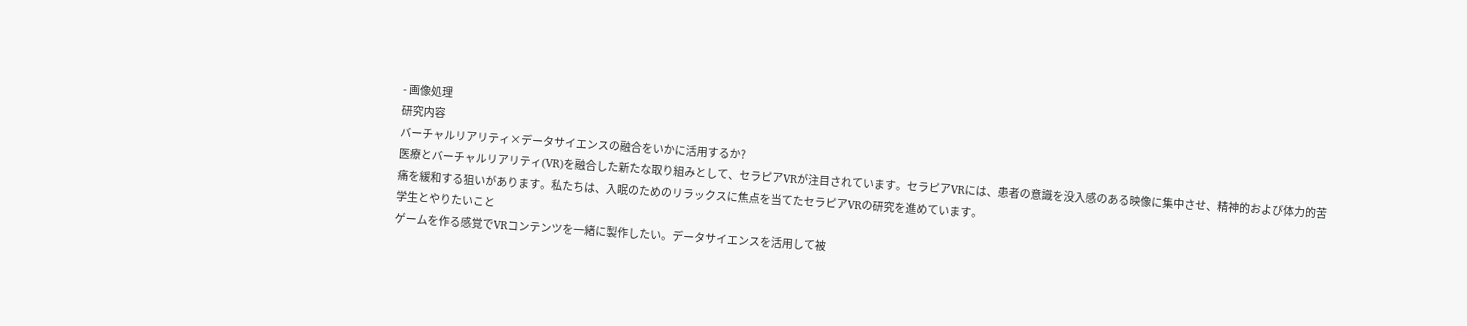- 画像処理
研究内容
バーチャルリアリティ×データサイエンスの融合をいかに活用するか?
医療とバーチャルリアリティ(VR)を融合した新たな取り組みとして、セラピアVRが注目されています。セラピアVRには、患者の意識を没入感のある映像に集中させ、精神的および体力的苦痛を緩和する狙いがあります。私たちは、入眠のためのリラックスに焦点を当てたセラピアVRの研究を進めています。
学生とやりたいこと
ゲームを作る感覚でVRコンテンツを一緒に製作したい。データサイエンスを活用して被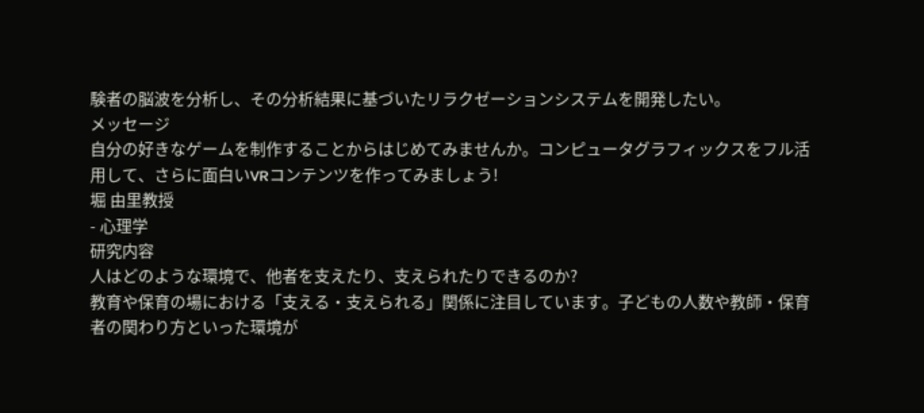験者の脳波を分析し、その分析結果に基づいたリラクゼーションシステムを開発したい。
メッセージ
自分の好きなゲームを制作することからはじめてみませんか。コンピュータグラフィックスをフル活用して、さらに面白いVRコンテンツを作ってみましょう!
堀 由里教授
- 心理学
研究内容
人はどのような環境で、他者を支えたり、支えられたりできるのか?
教育や保育の場における「支える・支えられる」関係に注目しています。子どもの人数や教師・保育者の関わり方といった環境が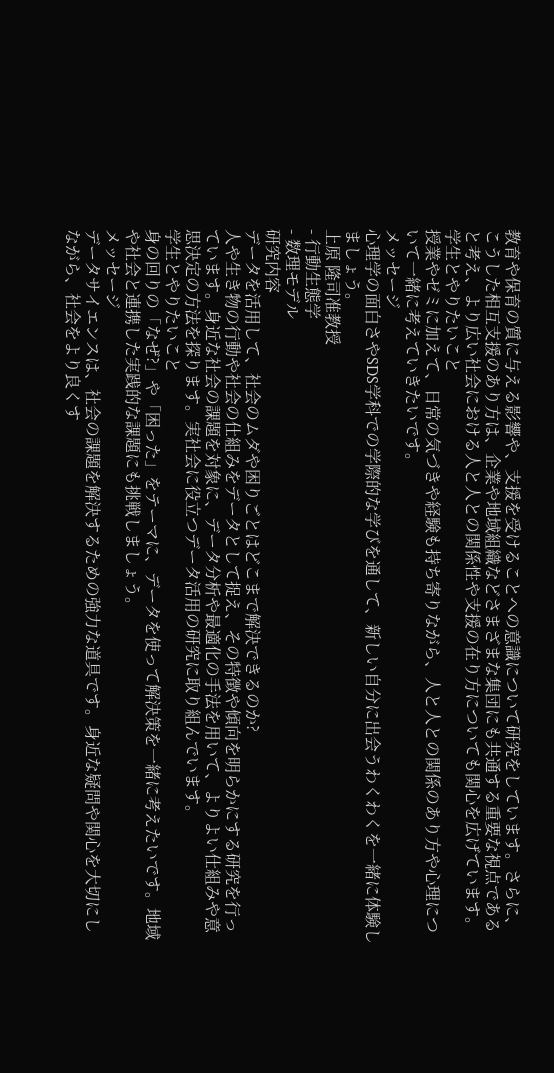教育や保育の質に与える影響や、支援を受けることへの意識について研究をしています。さらに、こうした相互支援のあり方は、企業や地域組織などさまざまな集団にも共通する重要な視点であると考え、より広い社会における人と人との関係性や支援の在り方についても関心を広げています。
学生とやりたいこと
授業やゼミに加えて、日常の気づきや経験も持ち寄りながら、人と人との関係のあり方や心理について一緒に考えていきたいです。
メッセージ
心理学の面白さやSDS学科での学際的な学びを通して、新しい自分に出会うわくわくを一緒に体験しましょう。
上原 隆司准教授
- 行動生態学
- 数理モデル
研究内容
データを活用して、社会のムダや困りごとはどこまで解決できるのか?
人や生き物の行動や社会の仕組みをデータとして捉え、その特徴や傾向を明らかにする研究を行っています。身近な社会の課題を対象に、データ分析や最適化の手法を用いて、よりよい仕組みや意思決定の方法を探ります。実社会に役立つデータ活用の研究に取り組んでいます。
学生とやりたいこと
身の回りの「なぜ?」や「困った」をテーマに、データを使って解決策を一緒に考えたいです。地域や社会と連携した実践的な課題にも挑戦しましょう。
メッセージ
データサイエンスは、社会の課題を解決するための強力な道具です。身近な疑問や関心を大切にしながら、社会をより良くす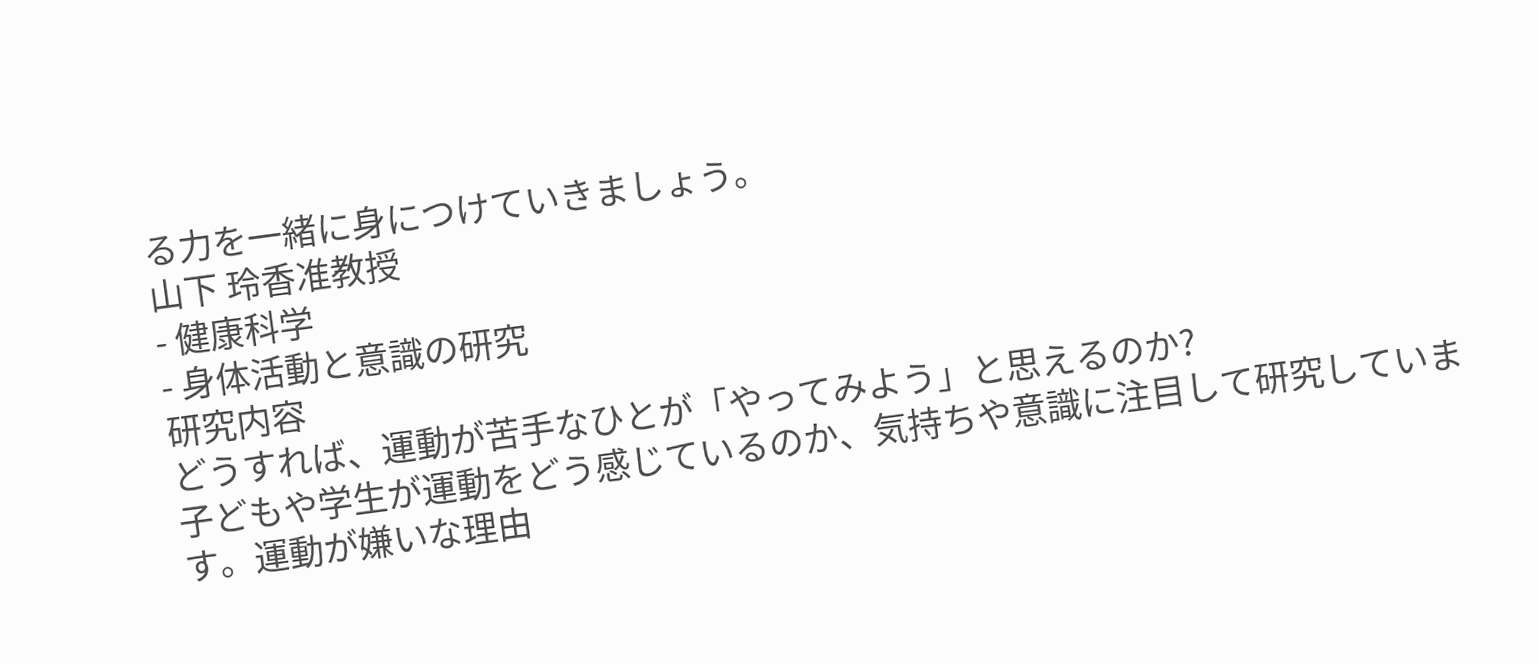る力を一緒に身につけていきましょう。
山下 玲香准教授
- 健康科学
- 身体活動と意識の研究
研究内容
どうすれば、運動が苦手なひとが「やってみよう」と思えるのか?
子どもや学生が運動をどう感じているのか、気持ちや意識に注目して研究しています。運動が嫌いな理由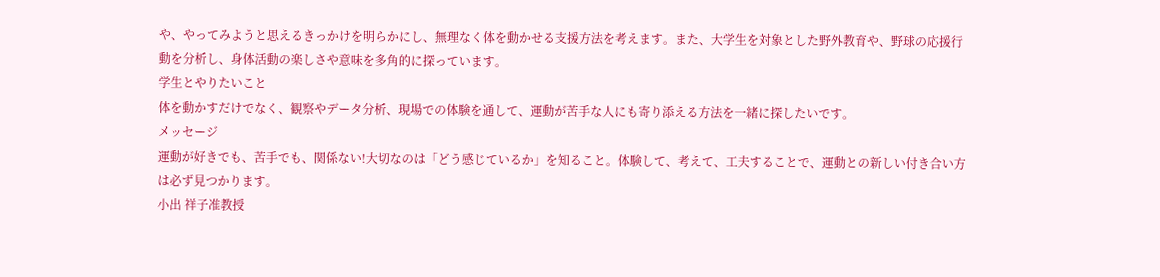や、やってみようと思えるきっかけを明らかにし、無理なく体を動かせる支援方法を考えます。また、大学生を対象とした野外教育や、野球の応援行動を分析し、身体活動の楽しさや意味を多角的に探っています。
学生とやりたいこと
体を動かすだけでなく、観察やデータ分析、現場での体験を通して、運動が苦手な人にも寄り添える方法を一緒に探したいです。
メッセージ
運動が好きでも、苦手でも、関係ない!大切なのは「どう感じているか」を知ること。体験して、考えて、工夫することで、運動との新しい付き合い方は必ず見つかります。
小出 祥子准教授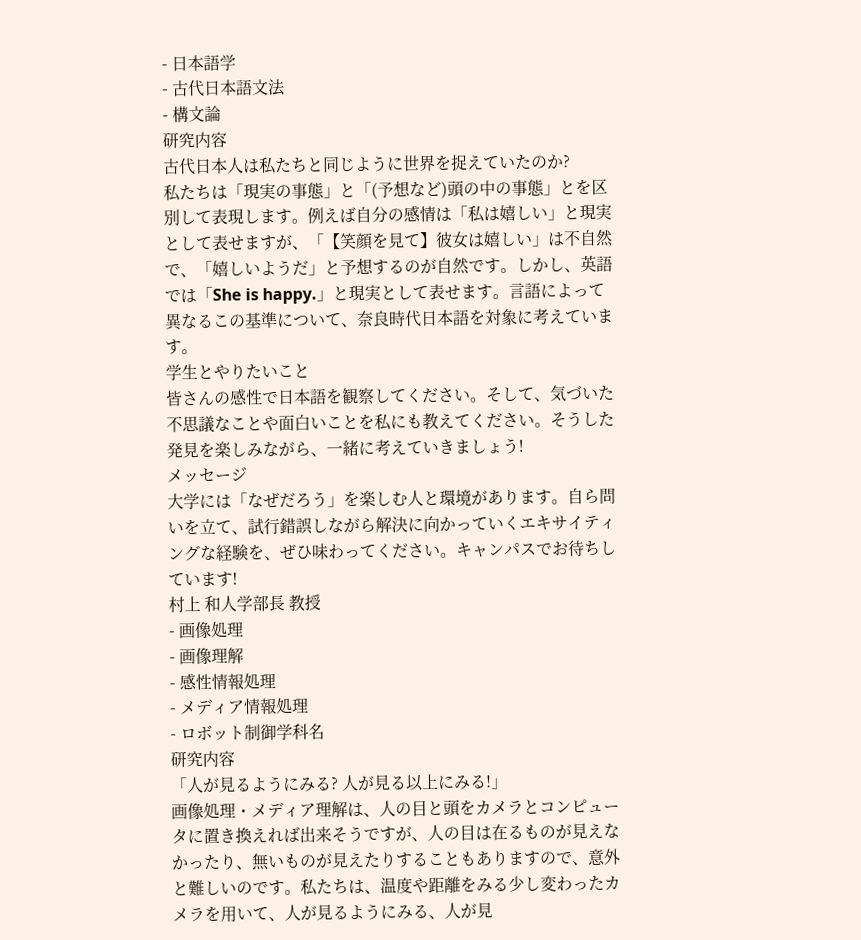- 日本語学
- 古代日本語文法
- 構文論
研究内容
古代日本人は私たちと同じように世界を捉えていたのか?
私たちは「現実の事態」と「(予想など)頭の中の事態」とを区別して表現します。例えば自分の感情は「私は嬉しい」と現実として表せますが、「【笑顔を見て】彼女は嬉しい」は不自然で、「嬉しいようだ」と予想するのが自然です。しかし、英語では「She is happy.」と現実として表せます。言語によって異なるこの基準について、奈良時代日本語を対象に考えています。
学生とやりたいこと
皆さんの感性で日本語を観察してください。そして、気づいた不思議なことや面白いことを私にも教えてください。そうした発見を楽しみながら、一緒に考えていきましょう!
メッセージ
大学には「なぜだろう」を楽しむ人と環境があります。自ら問いを立て、試行錯誤しながら解決に向かっていくエキサイティングな経験を、ぜひ味わってください。キャンパスでお待ちしています!
村上 和人学部長 教授
- 画像処理
- 画像理解
- 感性情報処理
- メディア情報処理
- ロボット制御学科名
研究内容
「人が見るようにみる? 人が見る以上にみる!」
画像処理・メディア理解は、人の目と頭をカメラとコンピュータに置き換えれば出来そうですが、人の目は在るものが見えなかったり、無いものが見えたりすることもありますので、意外と難しいのです。私たちは、温度や距離をみる少し変わったカメラを用いて、人が見るようにみる、人が見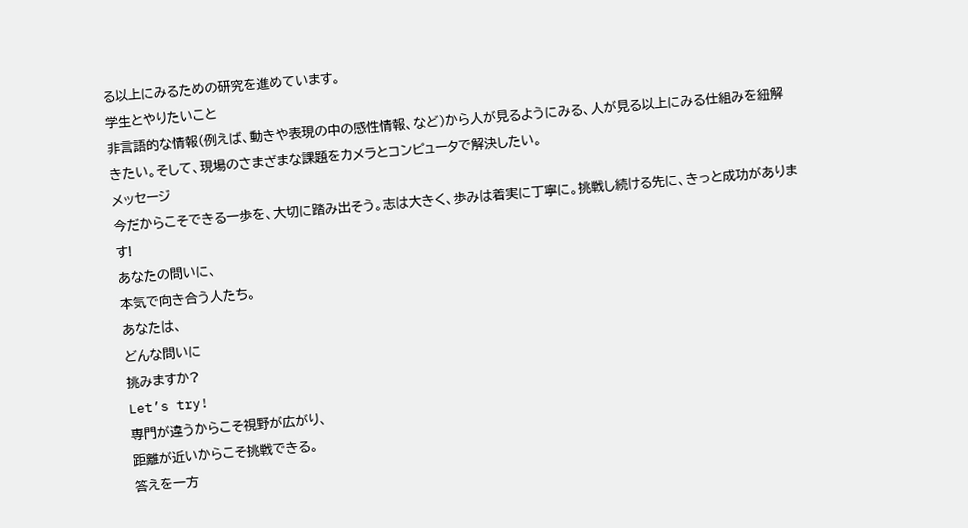る以上にみるための研究を進めています。
学生とやりたいこと
非言語的な情報(例えば、動きや表現の中の感性情報、など)から人が見るようにみる、人が見る以上にみる仕組みを紐解きたい。そして、現場のさまざまな課題をカメラとコンピュータで解決したい。
メッセージ
今だからこそできる一歩を、大切に踏み出そう。志は大きく、歩みは着実に丁寧に。挑戦し続ける先に、きっと成功があります!
あなたの問いに、
本気で向き合う人たち。
あなたは、
どんな問いに
挑みますか?
Let’s try!
専門が違うからこそ視野が広がり、
距離が近いからこそ挑戦できる。
答えを一方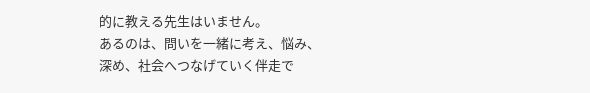的に教える先生はいません。
あるのは、問いを一緒に考え、悩み、
深め、社会へつなげていく伴走で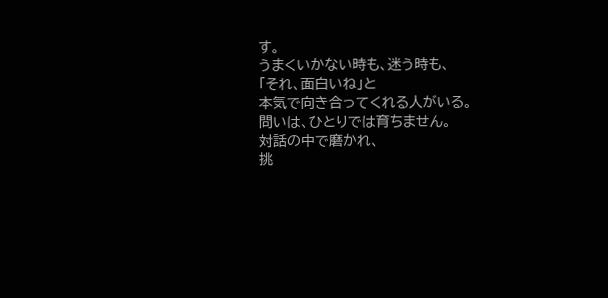す。
うまくいかない時も、迷う時も、
「それ、面白いね」と
本気で向き合ってくれる人がいる。
問いは、ひとりでは育ちません。
対話の中で磨かれ、
挑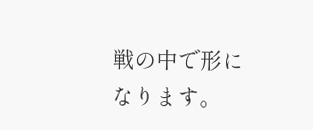戦の中で形になります。